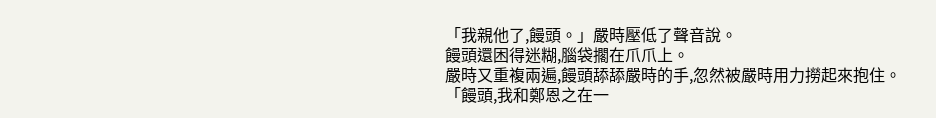「我親他了,饅頭。」嚴時壓低了聲音說。
饅頭還困得迷糊,腦袋擱在爪爪上。
嚴時又重複兩遍,饅頭舔舔嚴時的手,忽然被嚴時用力撈起來抱住。
「饅頭,我和鄭恩之在一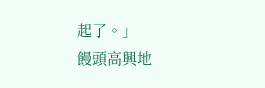起了。」
饅頭高興地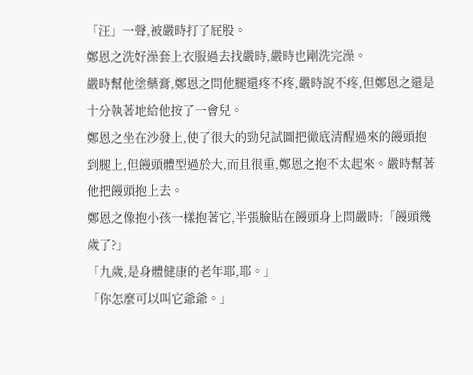「汪」一聲,被嚴時打了屁股。
鄭恩之洗好澡套上衣服過去找嚴時,嚴時也剛洗完澡。
嚴時幫他塗藥膏,鄭恩之問他腿還疼不疼,嚴時說不疼,但鄭恩之還是十分執著地給他按了一會兒。
鄭恩之坐在沙發上,使了很大的勁兒試圖把徹底清醒過來的饅頭抱到腿上,但饅頭體型過於大,而且很重,鄭恩之抱不太起來。嚴時幫著他把饅頭抱上去。
鄭恩之像抱小孩一樣抱著它,半張臉貼在饅頭身上問嚴時:「饅頭幾歲了?」
「九歲,是身體健康的老年耶,耶。」
「你怎麼可以叫它爺爺。」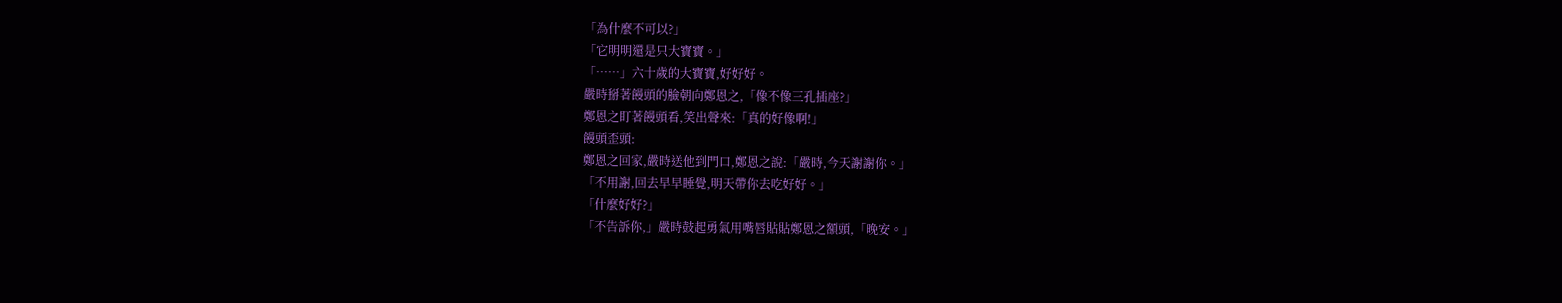「為什麼不可以?」
「它明明還是只大寶寶。」
「……」六十歲的大寶寶,好好好。
嚴時掰著饅頭的臉朝向鄭恩之,「像不像三孔插座?」
鄭恩之盯著饅頭看,笑出聲來:「真的好像啊!」
饅頭歪頭:
鄭恩之回家,嚴時送他到門口,鄭恩之說:「嚴時,今天謝謝你。」
「不用謝,回去早早睡覺,明天帶你去吃好好。」
「什麼好好?」
「不告訴你,」嚴時鼓起勇氣用嘴唇貼貼鄭恩之額頭,「晚安。」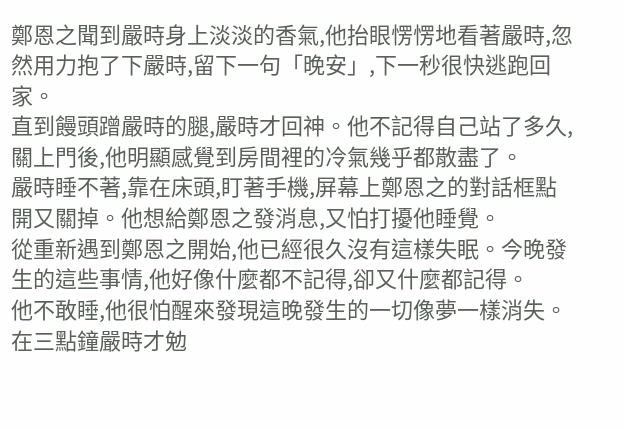鄭恩之聞到嚴時身上淡淡的香氣,他抬眼愣愣地看著嚴時,忽然用力抱了下嚴時,留下一句「晚安」,下一秒很快逃跑回家。
直到饅頭蹭嚴時的腿,嚴時才回神。他不記得自己站了多久,關上門後,他明顯感覺到房間裡的冷氣幾乎都散盡了。
嚴時睡不著,靠在床頭,盯著手機,屏幕上鄭恩之的對話框點開又關掉。他想給鄭恩之發消息,又怕打擾他睡覺。
從重新遇到鄭恩之開始,他已經很久沒有這樣失眠。今晚發生的這些事情,他好像什麼都不記得,卻又什麼都記得。
他不敢睡,他很怕醒來發現這晚發生的一切像夢一樣消失。
在三點鐘嚴時才勉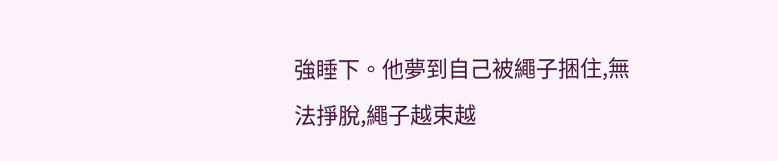強睡下。他夢到自己被繩子捆住,無法掙脫,繩子越束越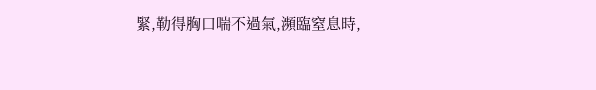緊,勒得胸口喘不過氣,瀕臨窒息時,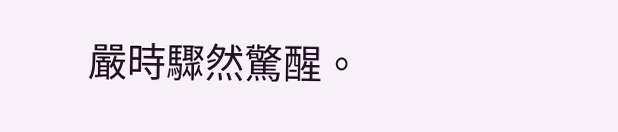嚴時驟然驚醒。